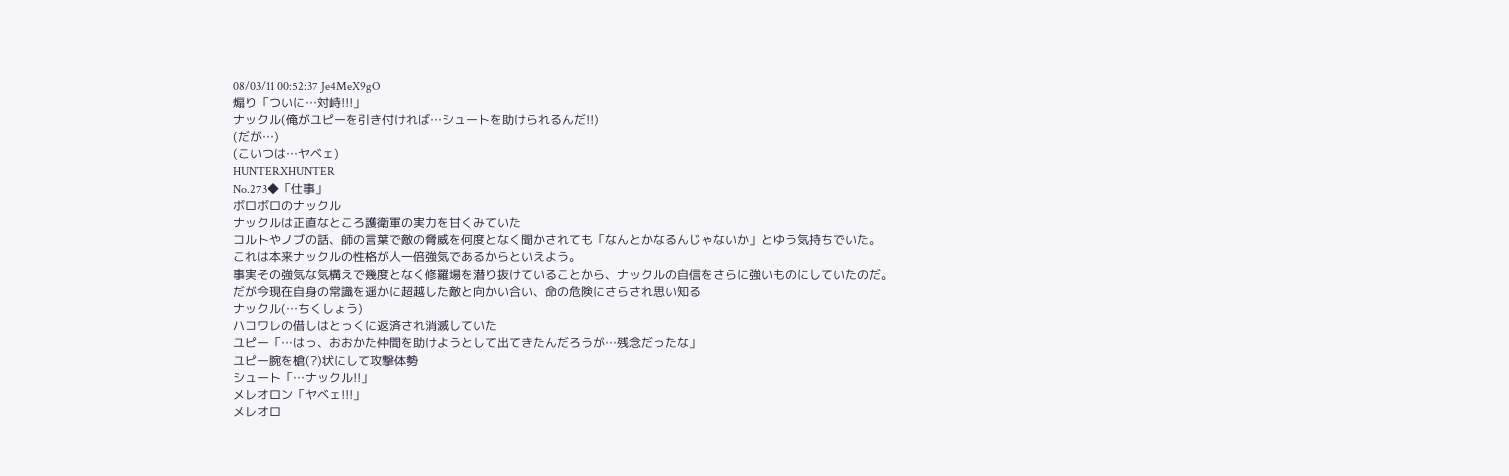08/03/11 00:52:37 Je4MeX9gO
煽り「ついに…対峙!!!」
ナックル(俺がユピーを引き付ければ…シュートを助けられるんだ!!)
(だが…)
(こいつは…ヤベェ)
HUNTERXHUNTER
No.273◆「仕事」
ボロボロのナックル
ナックルは正直なところ護衛軍の実力を甘くみていた
コルトやノブの話、師の言葉で敵の脅威を何度となく聞かされても「なんとかなるんじゃないか」とゆう気持ちでいた。
これは本来ナックルの性格が人一倍強気であるからといえよう。
事実その強気な気構えで幾度となく修羅場を潜り抜けていることから、ナックルの自信をさらに強いものにしていたのだ。
だが今現在自身の常識を遥かに超越した敵と向かい合い、命の危険にさらされ思い知る
ナックル(…ちくしょう)
ハコワレの借しはとっくに返済され消滅していた
ユピー「…はっ、おおかた仲間を助けようとして出てきたんだろうが…残念だったな」
ユピー腕を槍(?)状にして攻撃体勢
シュート「…ナックル!!」
メレオロン「ヤベェ!!!」
メレオロ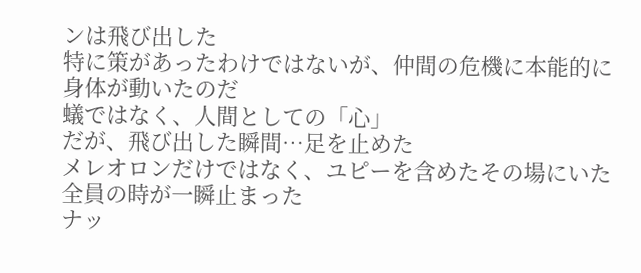ンは飛び出した
特に策があったわけではないが、仲間の危機に本能的に身体が動いたのだ
蟻ではなく、人間としての「心」
だが、飛び出した瞬間…足を止めた
メレオロンだけではなく、ユピーを含めたその場にいた全員の時が一瞬止まった
ナッ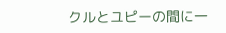クルとユピーの間に一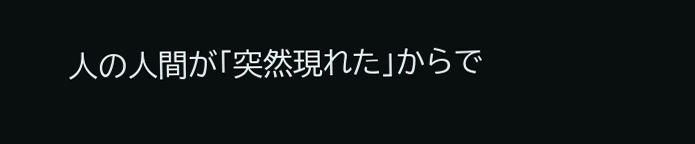人の人間が「突然現れた」からで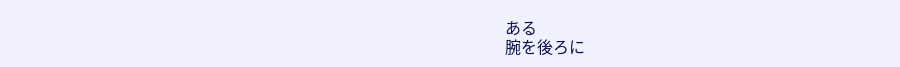ある
腕を後ろに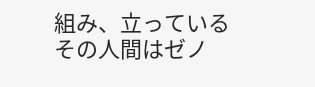組み、立っているその人間はゼノ